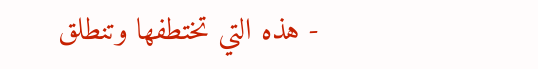- هذه التي تختطفها وتنطلق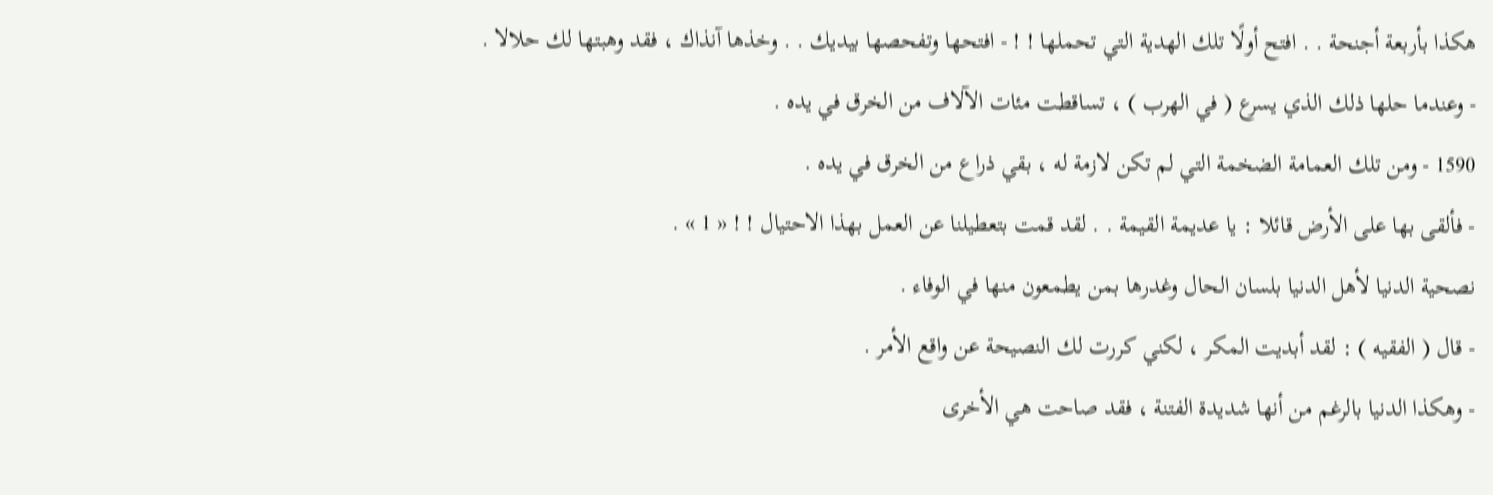هكذا بأربعة أجنحة . . افتح أولًا تلك الهدية التي تحملها ! ! - افتحها وتفحصها بيديك . . وخذها آنذاك ، فقد وهبتها لك حلالا .
- وعندما حلها ذلك الذي يسرع ( في الهرب ) ، تساقطت مئات الآلاف من الخرق في يده .
1590 - ومن تلك العمامة الضخمة التي لم تكن لازمة له ، بقي ذراع من الخرق في يده .
- فألقى بها على الأرض قائلا : يا عديمة القيمة . . لقد قمت بتعطيلنا عن العمل بهذا الاحتيال ! ! « 1 » .
نصحية الدنيا لأهل الدنيا بلسان الحال وغدرها بمن يطمعون منها في الوفاء .
- قال ( الفقيه ) : لقد أبديت المكر ، لكني كررت لك النصيحة عن واقع الأمر .
- وهكذا الدنيا بالرغم من أنها شديدة الفتنة ، فقد صاحت هي الأخرى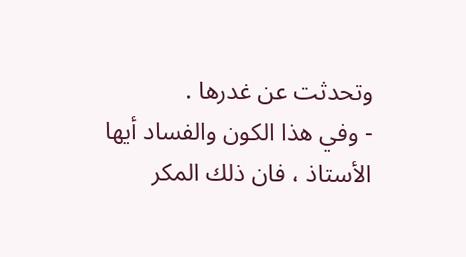وتحدثت عن غدرها .
- وفي هذا الكون والفساد أيها الأستاذ ، فان ذلك المكر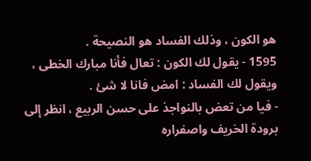هو الكون ، وذلك الفساد هو النصيحة .
1595 - يقول لك الكون : تعال فأنا مبارك الخطى ، ويقول لك الفساد : امض فانا لا شئ .
- فيا من تعض بالنواجذ على حسن الربيع ، انظر إلى برودة الخريف واصفراره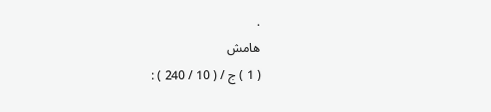.
هامش
( 1 ) ج / ( 10 / 240 ) :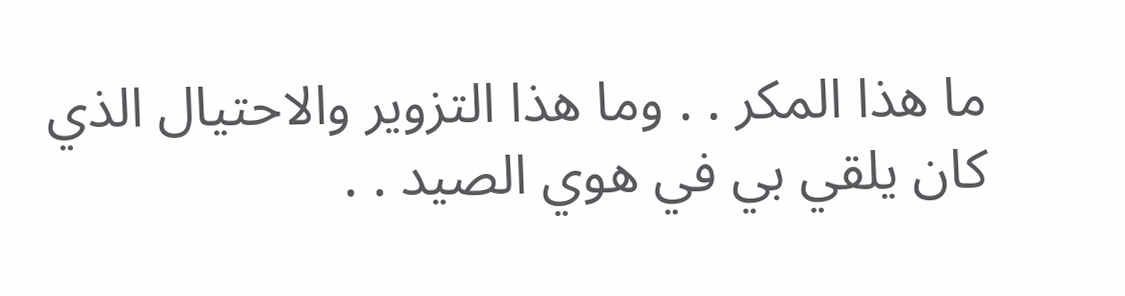ما هذا المكر . . وما هذا التزوير والاحتيال الذي كان يلقي بي في هوي الصيد . .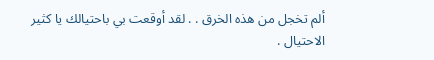ألم تخجل من هذه الخرق . . لقد أوقعت بي باحتيالك يا كثير الاحتيال .